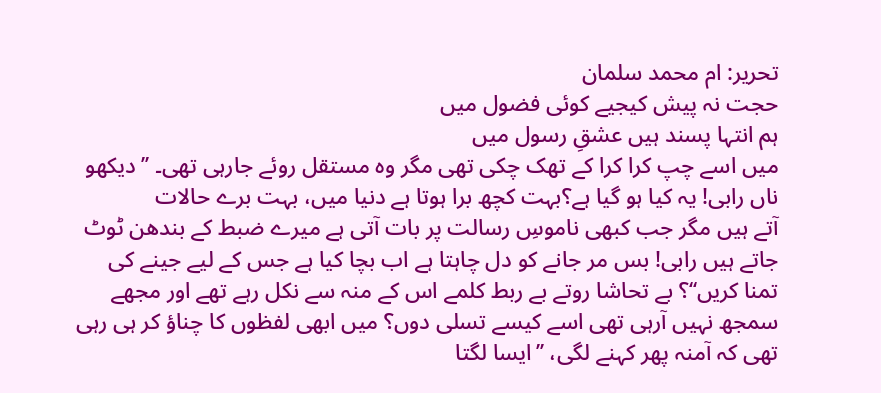تحریر: ام محمد سلمان
حجت نہ پیش کیجیے کوئی فضول میں
ہم انتہا پسند ہیں عشقِ رسول میں
میں اسے چپ کرا کرا کے تھک چکی تھی مگر وہ مستقل روئے جارہی تھی۔ ’’دیکھو
ناں رابی! یہ کیا ہو گیا ہے؟بہت کچھ برا ہوتا ہے دنیا میں، بہت برے حالات
آتے ہیں مگر جب کبھی ناموسِ رسالت پر بات آتی ہے میرے ضبط کے بندھن ٹوٹ
جاتے ہیں رابی! بس مر جانے کو دل چاہتا ہے اب بچا کیا ہے جس کے لیے جینے کی
تمنا کریں‘‘؟ بے تحاشا روتے بے ربط کلمے اس کے منہ سے نکل رہے تھے اور مجھے
سمجھ نہیں آرہی تھی اسے کیسے تسلی دوں؟ میں ابھی لفظوں کا چناؤ کر ہی رہی
تھی کہ آمنہ پھر کہنے لگی، ’’ایسا لگتا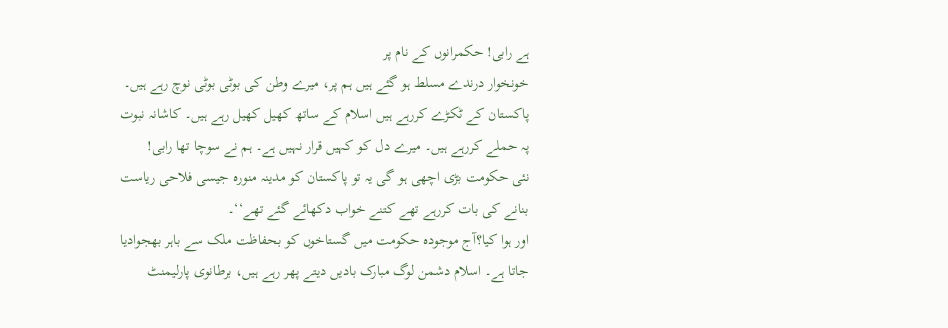ہے رابی! حکمرانوں کے نام پر
خونخوار درندے مسلط ہو گئے ہیں ہم پر، میرے وطن کی بوٹی بوٹی نوچ رہے ہیں۔
پاکستان کے ٹکڑے کررہے ہیں اسلام کے ساتھ کھیل کھیل رہے ہیں۔ کاشانہ نبوت
پہ حملے کررہے ہیں۔ میرے دل کو کہیں قرار نہیں ہے۔ ہم نے سوچا تھا رابی!
نئی حکومت بڑی اچھی ہو گی یہ تو پاکستان کو مدینہ منورہ جیسی فلاحی ریاست
بنانے کی بات کررہے تھے کتنے خواب دکھائے گئے تھے‘‘۔
اور ہوا کیا؟آج موجودہ حکومت میں گستاخوں کو بحفاظت ملک سے باہر بھجوادیا
جاتا ہے۔ اسلام دشمن لوگ مبارک بادیں دیتے پھر رہے ہیں، برطانوی پارلیمنٹ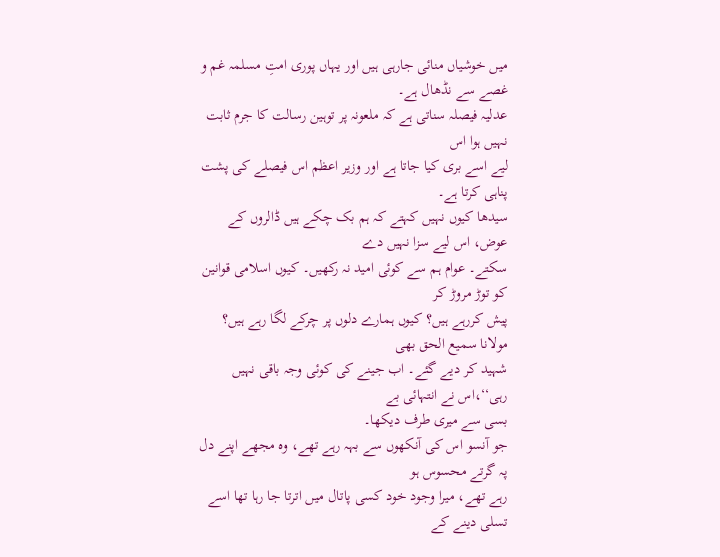میں خوشیاں منائی جارہی ہیں اور یہاں پوری امتِ مسلمہ غم و غصے سے نڈھال ہے۔
عدلیہ فیصلہ سناتی ہے کہ ملعونہ پر توہین رسالت کا جرم ثابت نہیں ہوا اس
لیے اسے بری کیا جاتا ہے اور وزیر اعظم اس فیصلے کی پشت پناہی کرتا ہے۔
سیدھا کیوں نہیں کہتے کہ ہم بک چکے ہیں ڈالروں کے عوض، اس لیے سزا نہیں دے
سکتے۔ عوام ہم سے کوئی امید نہ رکھیں۔ کیوں اسلامی قوانین کو توڑ مروڑ کر
پیش کررہے ہیں؟ کیوں ہمارے دلوں پر چرکے لگا رہے ہیں؟ مولانا سمیع الحق بھی
شہید کر دیے گئے۔ اب جینے کی کوئی وجہ باقی نہیں رہی‘‘،اس نے انتہائی بے
بسی سے میری طرف دیکھا۔
جو آنسو اس کی آنکھوں سے بہہ رہے تھے، وہ مجھے اپنے دل پہ گرتے محسوس ہو
رہے تھے، میرا وجود خود کسی پاتال میں اترتا جا رہا تھا اسے تسلی دینے کے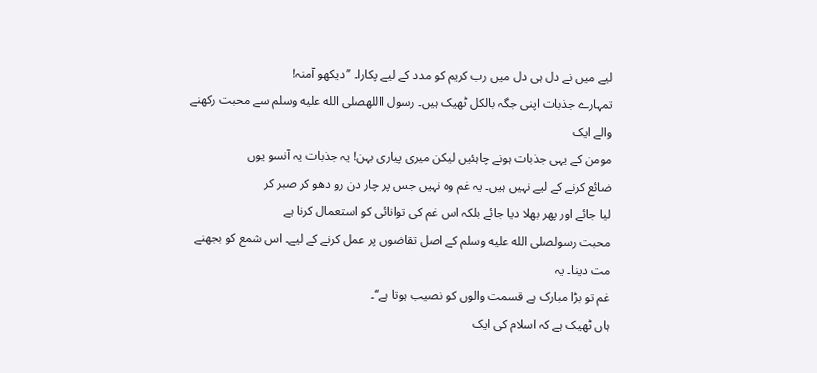لیے میں نے دل ہی دل میں رب کریم کو مدد کے لیے پکارا۔ ’’دیکھو آمنہ!
تمہارے جذبات اپنی جگہ بالکل ٹھیک ہیں۔ رسول االلهصلى الله عليه وسلم سے محبت رکھنے والے ایک
مومن کے یہی جذبات ہونے چاہئیں لیکن میری پیاری بہن! یہ جذبات یہ آنسو یوں
ضائع کرنے کے لیے نہیں ہیں۔ یہ غم وہ نہیں جس پر چار دن رو دھو کر صبر کر
لیا جائے اور پھر بھلا دیا جائے بلکہ اس غم کی توانائی کو استعمال کرنا ہے
محبت رسولصلى الله عليه وسلم کے اصل تقاضوں پر عمل کرنے کے لیے۔ اس شمع کو بجھنے مت دینا۔ یہ
غم تو بڑا مبارک ہے قسمت والوں کو نصیب ہوتا ہے‘‘۔
ہاں ٹھیک ہے کہ اسلام کی ایک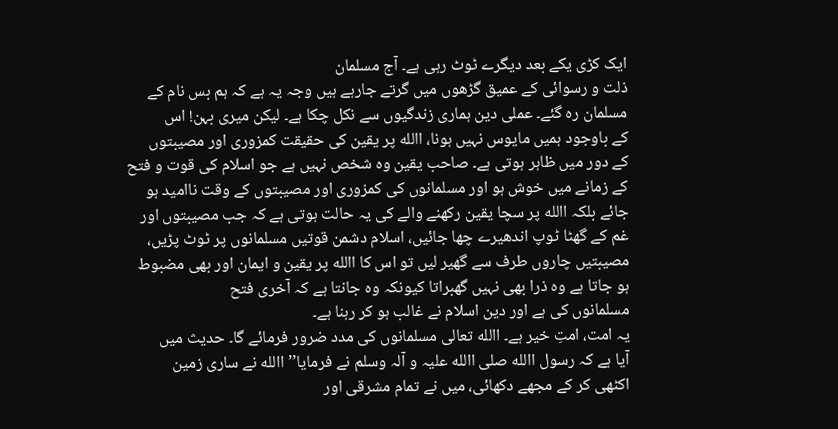ایک کڑی یکے بعد دیگرے ٹوٹ رہی ہے۔ آج مسلمان
ذلت و رسوائی کے عمیق گڑھوں میں گرتے جارہے ہیں وجہ یہ ہے کہ ہم بس نام کے
مسلمان رہ گئے۔ عملی دین ہماری زندگیوں سے نکل چکا ہے۔ لیکن میری بہن! اس
کے باوجود ہمیں مایوس نہیں ہونا، االله پر یقین کی حقیقت کمزوری اور مصیبتوں
کے دور میں ظاہر ہوتی ہے۔ صاحب یقین وہ شخص نہیں ہے جو اسلام کی قوت و فتح
کے زمانے میں خوش ہو اور مسلمانوں کی کمزوری اور مصیبتوں کے وقت ناامید ہو
جائے بلکہ االله پر سچا یقین رکھنے والے کی یہ حالت ہوتی ہے کہ جب مصیبتوں اور
غم کے گھٹا ٹوپ اندھیرے چھا جائیں، اسلام دشمن قوتیں مسلمانوں پر ٹوٹ پڑیں،
مصیبتیں چاروں طرف سے گھیر لیں تو اس کا االله پر یقین و ایمان اور بھی مضبوط
ہو جاتا ہے وہ ذرا بھی نہیں گھبراتا کیونکہ وہ جانتا ہے کہ آخری فتح
مسلمانوں کی ہے اور دین اسلام نے غالب ہو کر رہنا ہے۔
یہ امت، امتِ خیر ہے۔ االله تعالی مسلمانوں کی مدد ضرور فرمائے گا۔ حدیث میں
آیا ہے کہ رسول االله صلی االله علیہ و آلہ وسلم نے فرمایا’’ االله نے ساری زمین
اکٹھی کر کے مجھے دکھائی، میں نے تمام مشرقی اور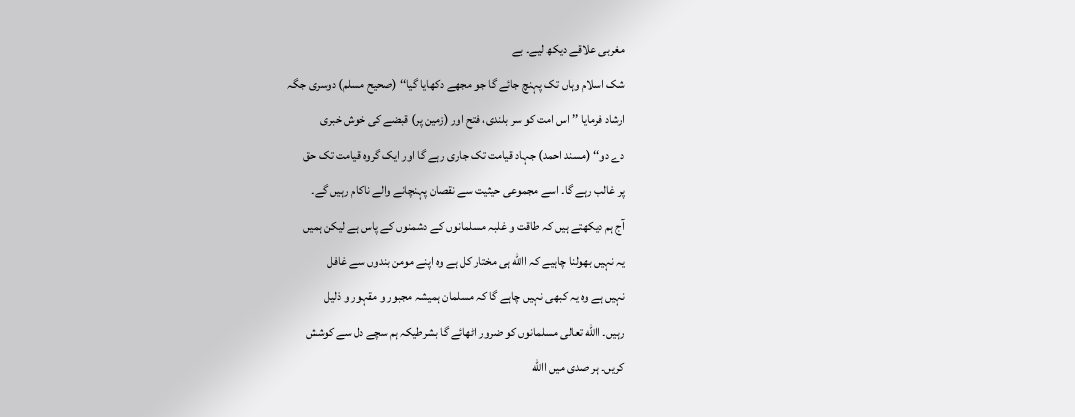مغربی علاقے دیکھ لیے۔ بے
شک اسلام وہاں تک پہنچ جائے گا جو مجھے دکھایا گیا‘‘ (صحیح مسلم) دوسری جگہ
ارشاد فرمایا ’’ اس امت کو سر بلندی، فتح اور (زمین پر) قبضے کی خوش خبری
دے دو‘‘ (مسند احمد) جہاد قیامت تک جاری رہے گا اور ایک گروہ قیامت تک حق
پر غالب رہے گا۔ اسے مجموعی حیثیت سے نقصان پہنچانے والے ناکام رہیں گے۔
آج ہم دیکھتے ہیں کہ طاقت و غلبہ مسلمانوں کے دشمنوں کے پاس ہے لیکن ہمیں
یہ نہیں بھولنا چاہیے کہ االله ہی مختار کل ہے وہ اپنے مومن بندوں سے غافل
نہیں ہے وہ یہ کبھی نہیں چاہے گا کہ مسلمان ہمیشہ مجبور و مقہور و ذلیل
رہیں۔ االله تعالی مسلمانوں کو ضرور اٹھائے گا بشرطیکہ ہم سچے دل سے کوشش
کریں۔ ہر صدی میں االله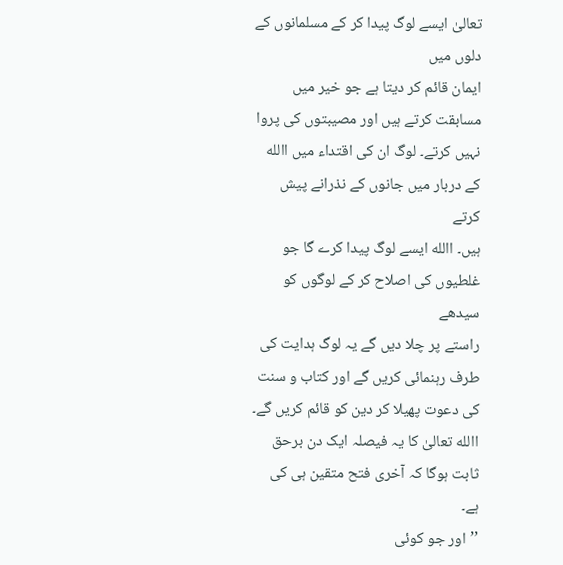تعالیٰ ایسے لوگ پیدا کر کے مسلمانوں کے دلوں میں
ایمان قائم کر دیتا ہے جو خیر میں مسابقت کرتے ہیں اور مصیبتوں کی پروا
نہیں کرتے۔ لوگ ان کی اقتداء میں االله کے دربار میں جانوں کے نذرانے پیش کرتے
ہیں۔ االله ایسے لوگ پیدا کرے گا جو غلطیوں کی اصلاح کر کے لوگوں کو سیدھے
راستے پر چلا دیں گے یہ لوگ ہدایت کی طرف رہنمائی کریں گے اور کتاب و سنت
کی دعوت پھیلا کر دین کو قائم کریں گے۔
االله تعالیٰ کا یہ فیصلہ ایک دن برحق ثابت ہوگا کہ آخری فتح متقین ہی کی ہے۔
’’اور جو کوئی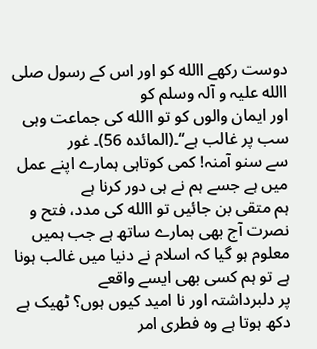دوست رکھے االله کو اور اس کے رسول صلی االله علیہ و آلہ وسلم کو
اور ایمان والوں کو تو االله کی جماعت وہی سب پر غالب ہے‘‘۔(المائدہ 56)۔ غور
سے سنو آمنہ! کمی کوتاہی ہمارے اپنے عمل میں ہے جسے ہم نے ہی دور کرنا ہے
ہم متقی بن جائیں تو االله کی مدد، فتح و نصرت آج بھی ہمارے ساتھ ہے جب ہمیں
معلوم ہو گیا کہ اسلام نے دنیا میں غالب ہونا ہے تو ہم کسی بھی ایسے واقعے
پر دلبرداشتہ اور نا امید کیوں ہوں؟ ٹھیک ہے دکھ ہوتا ہے وہ فطری امر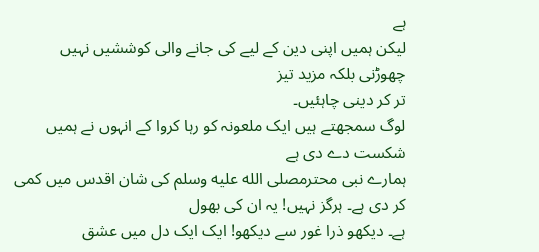ہے
لیکن ہمیں اپنی دین کے لیے کی جانے والی کوششیں نہیں چھوڑنی بلکہ مزید تیز
تر کر دینی چاہئیں۔
لوگ سمجھتے ہیں ایک ملعونہ کو رہا کروا کے انہوں نے ہمیں شکست دے دی ہے
ہمارے نبی محترمصلى الله عليه وسلم کی شان اقدس میں کمی کر دی ہے۔ ہرگز نہیں! یہ ان کی بھول
ہے۔ دیکھو ذرا غور سے دیکھو! ایک ایک دل میں عشق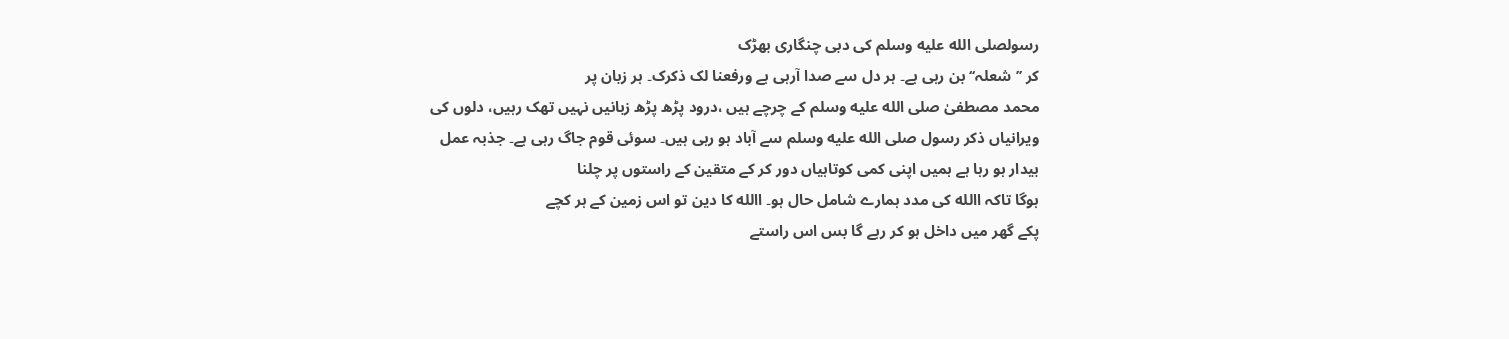رسولصلى الله عليه وسلم کی دبی چنگاری بھڑک
کر ’’شعلہ‘‘ بن رہی ہے۔ ہر دل سے صدا آرہی ہے ورفعنا لک ذکرک۔ ہر زبان پر
محمد مصطفیٰ صلى الله عليه وسلم کے چرچے ہیں ،درود پڑھ پڑھ زبانیں نہیں تھک رہیں، دلوں کی
ویرانیاں ذکر رسول صلى الله عليه وسلم سے آباد ہو رہی ہیں۔ سوئی قوم جاگ رہی ہے۔ جذبہ عمل
بیدار ہو رہا ہے ہمیں اپنی کمی کوتاہیاں دور کر کے متقین کے راستوں پر چلنا
ہوگا تاکہ االله کی مدد ہمارے شامل حال ہو۔ االله کا دین تو اس زمین کے ہر کچے
پکے گھر میں داخل ہو کر رہے گا بس اس راستے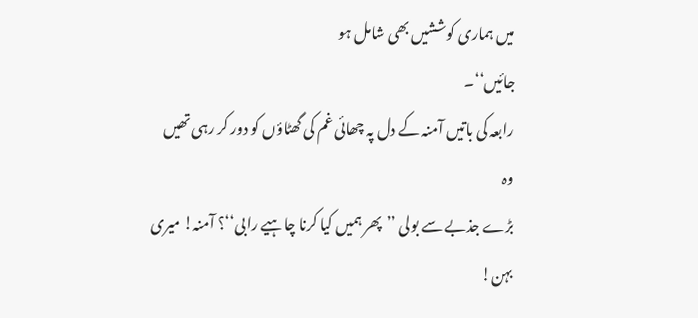میں ہماری کوششیں بھی شامل ہو
جائیں‘‘۔
رابعہ کی باتیں آمنہ کے دل پہ چھائی غم کی گھٹاؤں کو دور کر رہی تھیں وہ
بڑے جذبے سے بولی ’’پھر ہمیں کیا کرنا چاہیے رابی‘‘؟ آمنہ! میری بہن!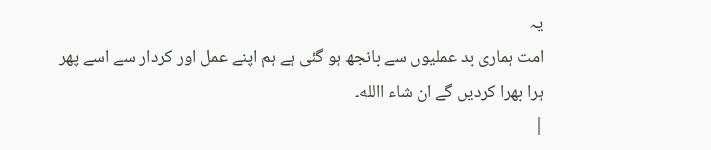یہ
امت ہماری بد عملیوں سے بانجھ ہو گئی ہے ہم اپنے عمل اور کردار سے اسے پھر
ہرا بھرا کردیں گے ان شاء االله۔
|